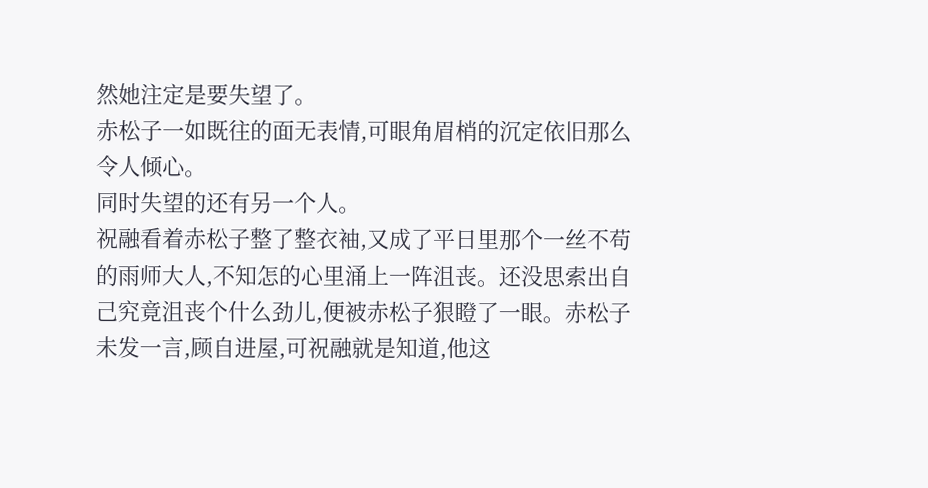然她注定是要失望了。
赤松子一如既往的面无表情,可眼角眉梢的沉定依旧那么令人倾心。
同时失望的还有另一个人。
祝融看着赤松子整了整衣袖,又成了平日里那个一丝不苟的雨师大人,不知怎的心里涌上一阵沮丧。还没思索出自己究竟沮丧个什么劲儿,便被赤松子狠瞪了一眼。赤松子未发一言,顾自进屋,可祝融就是知道,他这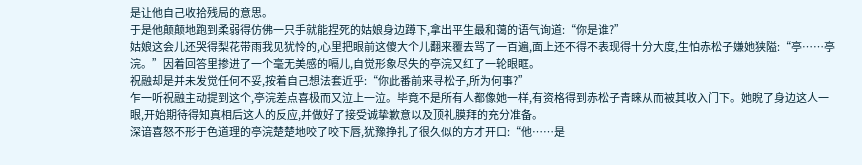是让他自己收拾残局的意思。
于是他颠颠地跑到柔弱得仿佛一只手就能捏死的姑娘身边蹲下,拿出平生最和蔼的语气询道:“你是谁?”
姑娘这会儿还哭得梨花带雨我见犹怜的,心里把眼前这傻大个儿翻来覆去骂了一百遍,面上还不得不表现得十分大度,生怕赤松子嫌她狭隘:“亭……亭浣。”因着回答里掺进了一个毫无美感的嗝儿,自觉形象尽失的亭浣又红了一轮眼眶。
祝融却是并未发觉任何不妥,按着自己想法套近乎:“你此番前来寻松子,所为何事?”
乍一听祝融主动提到这个,亭浣差点喜极而又泣上一泣。毕竟不是所有人都像她一样,有资格得到赤松子青睐从而被其收入门下。她睨了身边这人一眼,开始期待得知真相后这人的反应,并做好了接受诚挚歉意以及顶礼膜拜的充分准备。
深谙喜怒不形于色道理的亭浣楚楚地咬了咬下唇,犹豫挣扎了很久似的方才开口:“他……是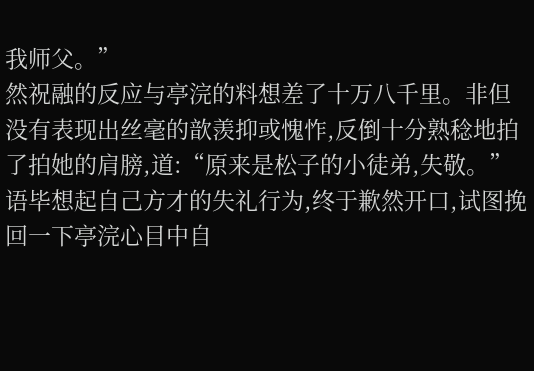我师父。”
然祝融的反应与亭浣的料想差了十万八千里。非但没有表现出丝毫的歆羡抑或愧怍,反倒十分熟稔地拍了拍她的肩膀,道:“原来是松子的小徒弟,失敬。”语毕想起自己方才的失礼行为,终于歉然开口,试图挽回一下亭浣心目中自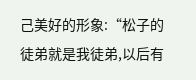己美好的形象:“松子的徒弟就是我徒弟,以后有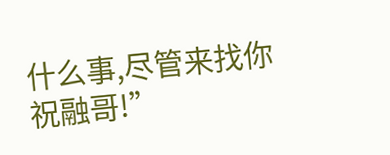什么事,尽管来找你祝融哥!”